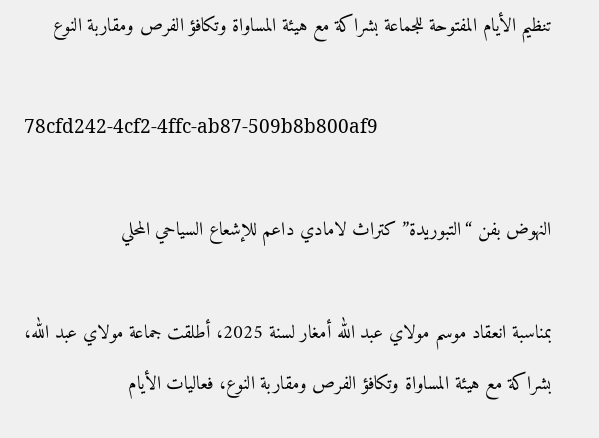تنظيم الأيام المفتوحة للجماعة بشراكة مع هيئة المساواة وتكافؤ الفرص ومقاربة النوع

78cfd242-4cf2-4ffc-ab87-509b8b800af9

النهوض بفن “التبوريدة” كتراث لامادي داعم للإشعاع السياحي المحلي

بمناسبة انعقاد موسم مولاي عبد الله أمغار لسنة 2025، أطلقت جماعة مولاي عبد الله، بشراكة مع هيئة المساواة وتكافؤ الفرص ومقاربة النوع، فعاليات الأيام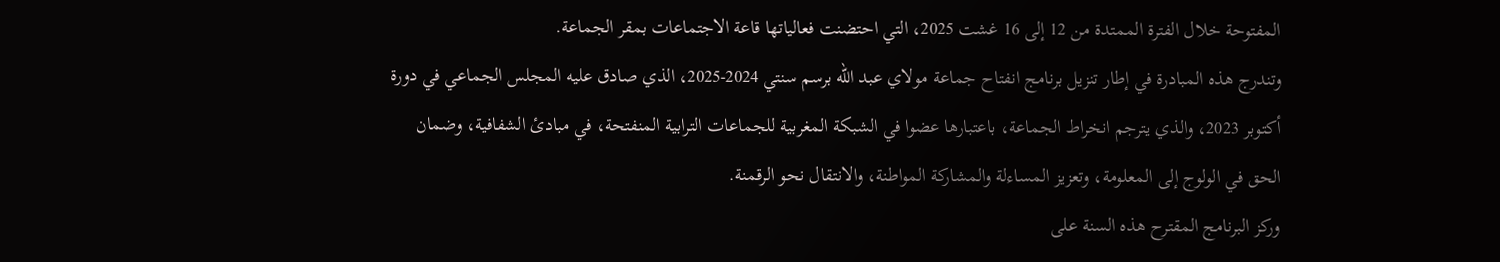المفتوحة خلال الفترة الممتدة من 12 إلى 16 غشت 2025، التي احتضنت فعالياتها قاعة الاجتماعات بمقر الجماعة.
وتندرج هذه المبادرة في إطار تنزيل برنامج انفتاح جماعة مولاي عبد الله برسم سنتي 2024-2025، الذي صادق عليه المجلس الجماعي في دورة أكتوبر 2023، والذي يترجم انخراط الجماعة، باعتبارها عضوا في الشبكة المغربية للجماعات الترابية المنفتحة، في مبادئ الشفافية، وضمان الحق في الولوج إلى المعلومة، وتعزيز المساءلة والمشاركة المواطنة، والانتقال نحو الرقمنة.
وركز البرنامج المقترح هذه السنة على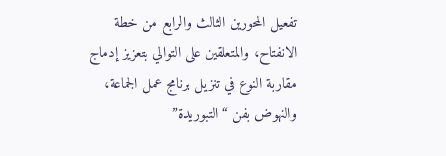تفعيل المحورين الثالث والرابع من خطة الانفتاح، والمتعلقين على التوالي بتعزيز إدماج مقاربة النوع في تنزيل برنامج عمل الجماعة، والنهوض بفن “التبوريدة”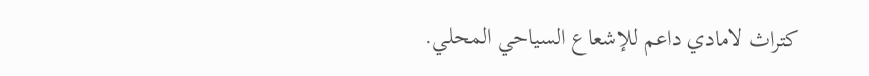كتراث لامادي داعم للإشعاع السياحي المحلي.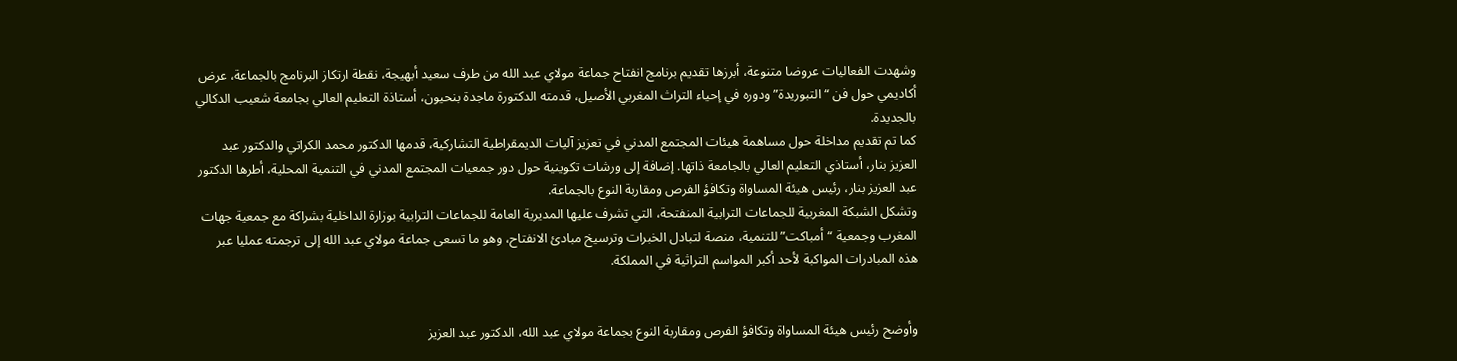وشهدت الفعاليات عروضا متنوعة، أبرزها تقديم برنامج انفتاح جماعة مولاي عبد الله من طرف سعيد أبهيجة، نقطة ارتكاز البرنامج بالجماعة، عرض أكاديمي حول فن “التبوريدة” ودوره في إحياء التراث المغربي الأصيل، قدمته الدكتورة ماجدة بنحيون، أستاذة التعليم العالي بجامعة شعيب الدكالي بالجديدة.
كما تم تقديم مداخلة حول مساهمة هيئات المجتمع المدني في تعزيز آليات الديمقراطية التشاركية، قدمها الدكتور محمد الكراتي والدكتور عبد العزيز بنار، أستاذي التعليم العالي بالجامعة ذاتها. إضافة إلى ورشات تكوينية حول دور جمعيات المجتمع المدني في التنمية المحلية، أطرها الدكتور عبد العزيز بنار، رئيس هيئة المساواة وتكافؤ الفرص ومقاربة النوع بالجماعة.
وتشكل الشبكة المغربية للجماعات الترابية المنفتحة، التي تشرف عليها المديرية العامة للجماعات الترابية بوزارة الداخلية بشراكة مع جمعية جهات المغرب وجمعية “أمباكت” للتنمية، منصة لتبادل الخبرات وترسيخ مبادئ الانفتاح، وهو ما تسعى جماعة مولاي عبد الله إلى ترجمته عمليا عبر هذه المبادرات المواكبة لأحد أكبر المواسم التراثية في المملكة.


وأوضح رئيس هيئة المساواة وتكافؤ الفرص ومقاربة النوع بجماعة مولاي عبد الله، الدكتور عبد العزيز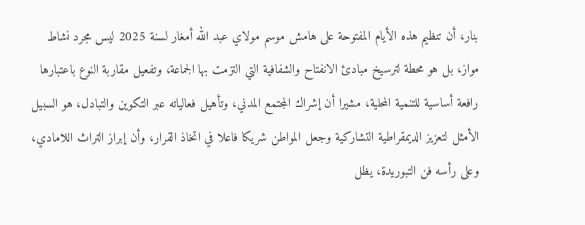بنار، أن تنظيم هذه الأيام المفتوحة على هامش موسم مولاي عبد الله أمغار لسنة 2025 ليس مجرد نشاط مواز، بل هو محطة لترسيخ مبادئ الانفتاح والشفافية التي التزمت بها الجماعة، وتفعيل مقاربة النوع باعتبارها رافعة أساسية للتنمية المحلية، مشيرا أن إشراك المجتمع المدني، وتأهيل فعالياته عبر التكوين والتبادل، هو السبيل الأمثل لتعزيز الديمقراطية التشاركية وجعل المواطن شريكا فاعلا في اتخاذ القرار، وأن إبراز التراث اللامادي، وعلى رأسه فن التبوريدة، يظل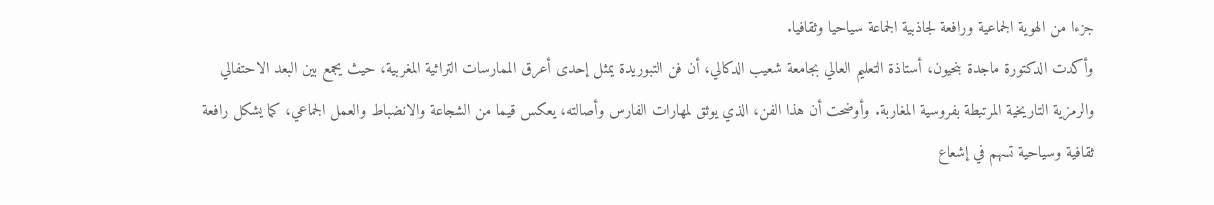جزءا من الهوية الجماعية ورافعة لجاذبية الجماعة سياحيا وثقافيا.
وأكدت الدكتورة ماجدة بنحيون، أستاذة التعليم العالي بجامعة شعيب الدكالي، أن فن التبوريدة يمثل إحدى أعرق الممارسات التراثية المغربية، حيث يجمع بين البعد الاحتفالي والرمزية التاريخية المرتبطة بفروسية المغاربة. وأوضحت أن هذا الفن، الذي يوثق لمهارات الفارس وأصالته، يعكس قيما من الشجاعة والانضباط والعمل الجماعي، كما يشكل رافعة ثقافية وسياحية تسهم في إشعاع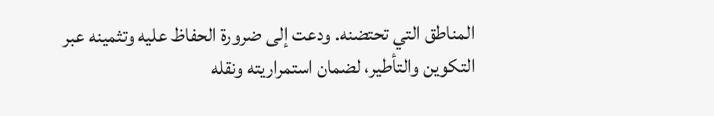المناطق التي تحتضنه. ودعت إلى ضرورة الحفاظ عليه وتثمينه عبر التكوين والتأطير، لضمان استمراريته ونقله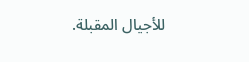للأجيال المقبلة.